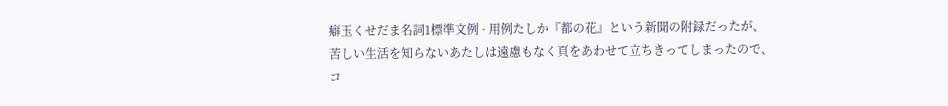癖玉くせだま名詞1標準文例 · 用例たしか『都の花』という新聞の附録だったが、苦しい生活を知らないあたしは遠慮もなく頁をあわせて立ちきってしまったので、コ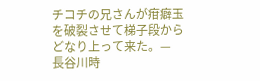チコチの兄さんが疳癖玉を破裂させて梯子段からどなり上って来た。— 長谷川時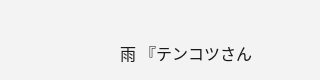雨 『テンコツさん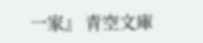一家』 青空文庫